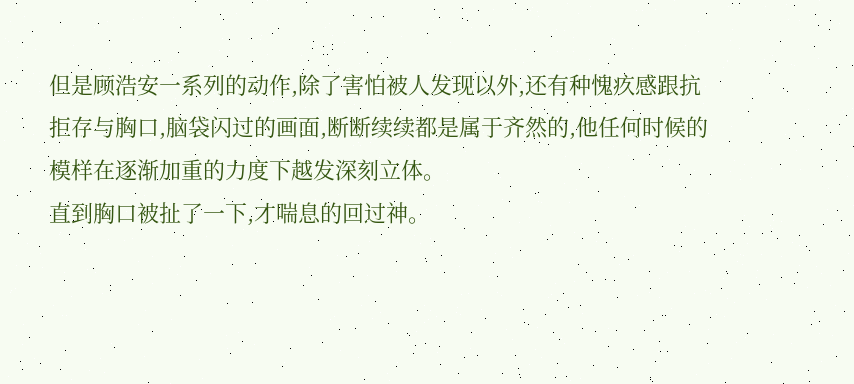但是顾浩安一系列的动作,除了害怕被人发现以外,还有种愧疚感跟抗拒存与胸口,脑袋闪过的画面,断断续续都是属于齐然的,他任何时候的模样在逐渐加重的力度下越发深刻立体。
直到胸口被扯了一下,才喘息的回过神。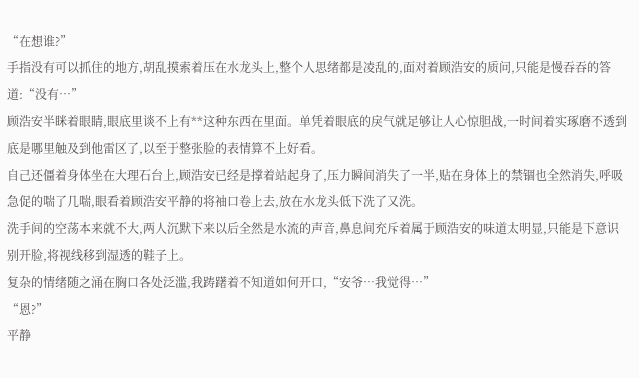“在想谁?”
手指没有可以抓住的地方,胡乱摸索着压在水龙头上,整个人思绪都是凌乱的,面对着顾浩安的质问,只能是慢吞吞的答道:“没有…”
顾浩安半眯着眼睛,眼底里谈不上有**这种东西在里面。单凭着眼底的戾气就足够让人心惊胆战,一时间着实琢磨不透到底是哪里触及到他雷区了,以至于整张脸的表情算不上好看。
自己还僵着身体坐在大理石台上,顾浩安已经是撑着站起身了,压力瞬间消失了一半,贴在身体上的禁锢也全然消失,呼吸急促的喘了几喘,眼看着顾浩安平静的将袖口卷上去,放在水龙头低下洗了又洗。
洗手间的空荡本来就不大,两人沉默下来以后全然是水流的声音,鼻息间充斥着属于顾浩安的味道太明显,只能是下意识别开脸,将视线移到湿透的鞋子上。
复杂的情绪随之涌在胸口各处泛滥,我踌躇着不知道如何开口,“安爷…我觉得…”
“恩?”
平静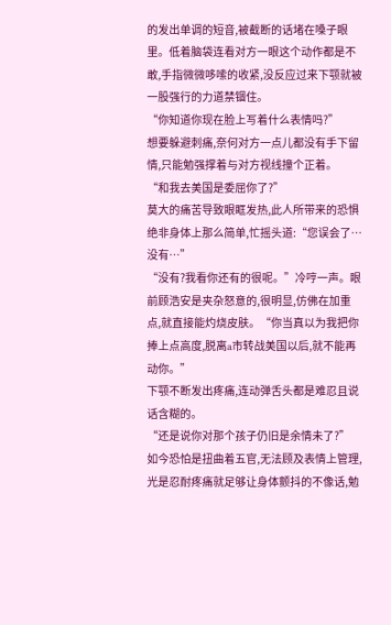的发出单调的短音,被截断的话堵在嗓子眼里。低着脑袋连看对方一眼这个动作都是不敢,手指微微哆嗦的收紧,没反应过来下颚就被一股强行的力道禁锢住。
“你知道你现在脸上写着什么表情吗?”
想要躲避刺痛,奈何对方一点儿都没有手下留情,只能勉强撑着与对方视线撞个正着。
“和我去美国是委屈你了?”
莫大的痛苦导致眼眶发热,此人所带来的恐惧绝非身体上那么简单,忙摇头道:“您误会了…没有…”
“没有?我看你还有的很呢。”冷哼一声。眼前顾浩安是夹杂怒意的,很明显,仿佛在加重点,就直接能灼烧皮肤。“你当真以为我把你捧上点高度,脱离a市转战美国以后,就不能再动你。”
下颚不断发出疼痛,连动弹舌头都是难忍且说话含糊的。
“还是说你对那个孩子仍旧是余情未了?”
如今恐怕是扭曲着五官,无法顾及表情上管理,光是忍耐疼痛就足够让身体颤抖的不像话,勉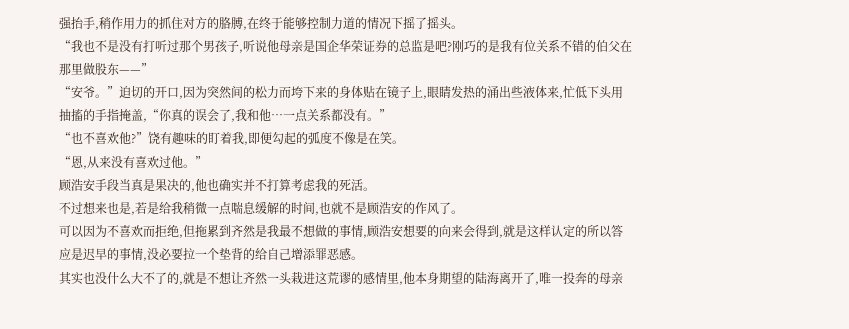强抬手,稍作用力的抓住对方的胳膊,在终于能够控制力道的情况下摇了摇头。
“我也不是没有打听过那个男孩子,听说他母亲是国企华荣证券的总监是吧?刚巧的是我有位关系不错的伯父在那里做股东——”
“安爷。”迫切的开口,因为突然间的松力而垮下来的身体贴在镜子上,眼睛发热的涌出些液体来,忙低下头用抽搐的手指掩盖,“你真的误会了,我和他…一点关系都没有。”
“也不喜欢他?”饶有趣味的盯着我,即便勾起的弧度不像是在笑。
“恩,从来没有喜欢过他。”
顾浩安手段当真是果决的,他也确实并不打算考虑我的死活。
不过想来也是,若是给我稍微一点喘息缓解的时间,也就不是顾浩安的作风了。
可以因为不喜欢而拒绝,但拖累到齐然是我最不想做的事情,顾浩安想要的向来会得到,就是这样认定的所以答应是迟早的事情,没必要拉一个垫背的给自己增添罪恶感。
其实也没什么大不了的,就是不想让齐然一头栽进这荒谬的感情里,他本身期望的陆海离开了,唯一投奔的母亲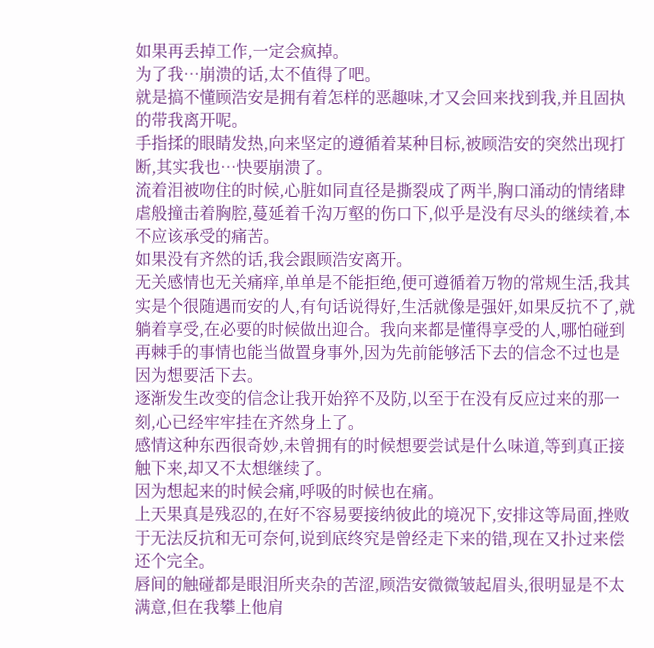如果再丢掉工作,一定会疯掉。
为了我…崩溃的话,太不值得了吧。
就是搞不懂顾浩安是拥有着怎样的恶趣味,才又会回来找到我,并且固执的带我离开呢。
手指揉的眼睛发热,向来坚定的遵循着某种目标,被顾浩安的突然出现打断,其实我也…快要崩溃了。
流着泪被吻住的时候,心脏如同直径是撕裂成了两半,胸口涌动的情绪肆虐般撞击着胸腔,蔓延着千沟万壑的伤口下,似乎是没有尽头的继续着,本不应该承受的痛苦。
如果没有齐然的话,我会跟顾浩安离开。
无关感情也无关痛痒,单单是不能拒绝,便可遵循着万物的常规生活,我其实是个很随遇而安的人,有句话说得好,生活就像是强奸,如果反抗不了,就躺着享受,在必要的时候做出迎合。我向来都是懂得享受的人,哪怕碰到再棘手的事情也能当做置身事外,因为先前能够活下去的信念不过也是因为想要活下去。
逐渐发生改变的信念让我开始猝不及防,以至于在没有反应过来的那一刻,心已经牢牢挂在齐然身上了。
感情这种东西很奇妙,未曾拥有的时候想要尝试是什么味道,等到真正接触下来,却又不太想继续了。
因为想起来的时候会痛,呼吸的时候也在痛。
上天果真是残忍的,在好不容易要接纳彼此的境况下,安排这等局面,挫败于无法反抗和无可奈何,说到底终究是曾经走下来的错,现在又扑过来偿还个完全。
唇间的触碰都是眼泪所夹杂的苦涩,顾浩安微微皱起眉头,很明显是不太满意,但在我攀上他肩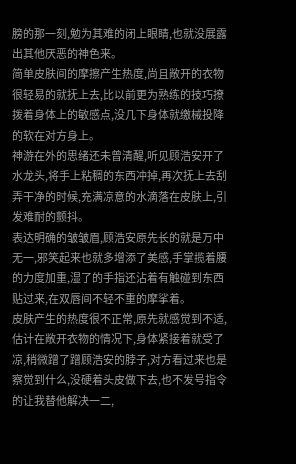膀的那一刻,勉为其难的闭上眼睛,也就没展露出其他厌恶的神色来。
简单皮肤间的摩擦产生热度,尚且敞开的衣物很轻易的就抚上去,比以前更为熟练的技巧撩拨着身体上的敏感点,没几下身体就缴械投降的软在对方身上。
神游在外的思绪还未曾清醒,听见顾浩安开了水龙头,将手上粘稠的东西冲掉,再次抚上去刮弄干净的时候,充满凉意的水滴落在皮肤上,引发难耐的颤抖。
表达明确的皱皱眉,顾浩安原先长的就是万中无一,邪笑起来也就多增添了美感,手掌揽着腰的力度加重,湿了的手指还沾着有触碰到东西贴过来,在双唇间不轻不重的摩挲着。
皮肤产生的热度很不正常,原先就感觉到不适,估计在敞开衣物的情况下,身体紧接着就受了凉,稍微蹭了蹭顾浩安的脖子,对方看过来也是察觉到什么,没硬着头皮做下去,也不发号指令的让我替他解决一二,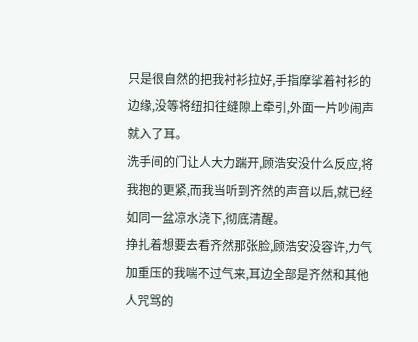只是很自然的把我衬衫拉好,手指摩挲着衬衫的边缘,没等将纽扣往缝隙上牵引,外面一片吵闹声就入了耳。
洗手间的门让人大力踹开,顾浩安没什么反应,将我抱的更紧,而我当听到齐然的声音以后,就已经如同一盆凉水浇下,彻底清醒。
挣扎着想要去看齐然那张脸,顾浩安没容许,力气加重压的我喘不过气来,耳边全部是齐然和其他人咒骂的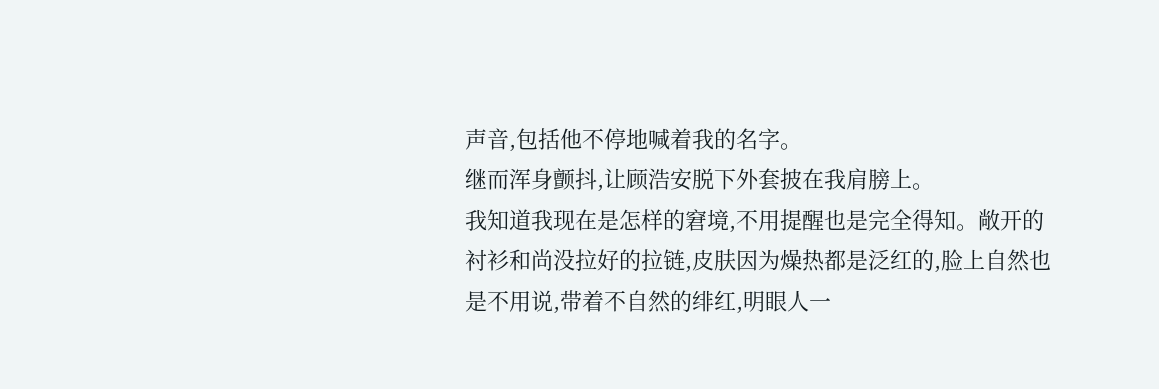声音,包括他不停地喊着我的名字。
继而浑身颤抖,让顾浩安脱下外套披在我肩膀上。
我知道我现在是怎样的窘境,不用提醒也是完全得知。敞开的衬衫和尚没拉好的拉链,皮肤因为燥热都是泛红的,脸上自然也是不用说,带着不自然的绯红,明眼人一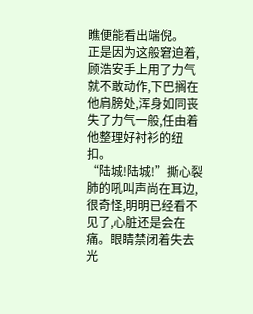瞧便能看出端倪。
正是因为这般窘迫着,顾浩安手上用了力气就不敢动作,下巴搁在他肩膀处,浑身如同丧失了力气一般,任由着他整理好衬衫的纽扣。
“陆城!陆城!”撕心裂肺的吼叫声尚在耳边,很奇怪,明明已经看不见了,心脏还是会在痛。眼睛禁闭着失去光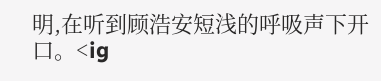明,在听到顾浩安短浅的呼吸声下开口。<ig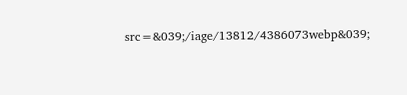src=&039;/iage/13812/4386073webp&039;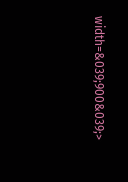width=&039;900&039;>